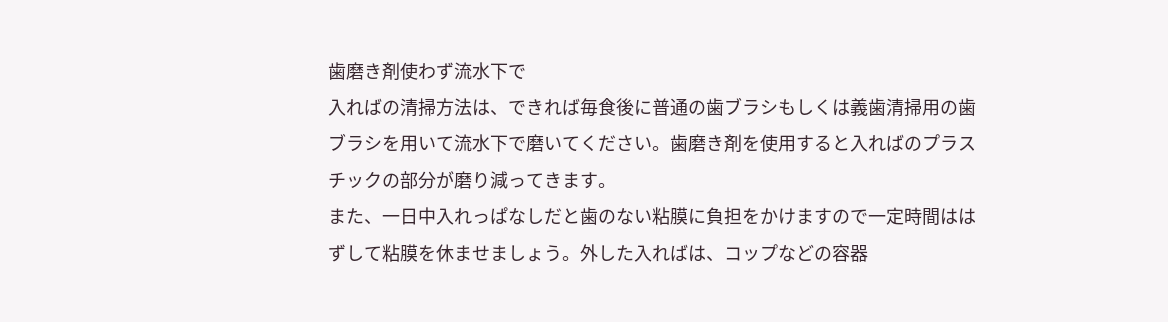歯磨き剤使わず流水下で
入ればの清掃方法は、できれば毎食後に普通の歯ブラシもしくは義歯清掃用の歯ブラシを用いて流水下で磨いてください。歯磨き剤を使用すると入ればのプラスチックの部分が磨り減ってきます。
また、一日中入れっぱなしだと歯のない粘膜に負担をかけますので一定時間ははずして粘膜を休ませましょう。外した入ればは、コップなどの容器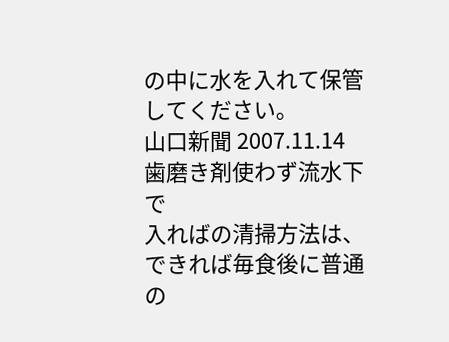の中に水を入れて保管してください。
山口新聞 2007.11.14
歯磨き剤使わず流水下で
入ればの清掃方法は、できれば毎食後に普通の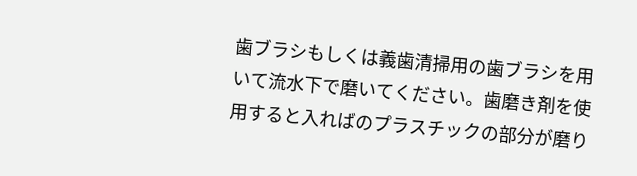歯ブラシもしくは義歯清掃用の歯ブラシを用いて流水下で磨いてください。歯磨き剤を使用すると入ればのプラスチックの部分が磨り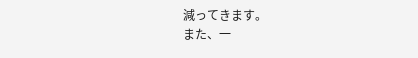減ってきます。
また、一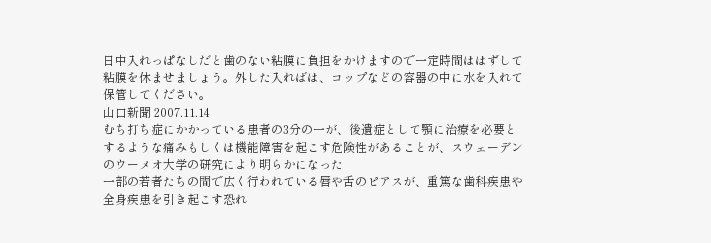日中入れっぱなしだと歯のない粘膜に負担をかけますので一定時間ははずして粘膜を休ませましょう。外した入ればは、コップなどの容器の中に水を入れて保管してください。
山口新聞 2007.11.14
むち打ち症にかかっている患者の3分の一が、後遺症として顎に治療を必要とするような痛みもしくは機能障害を起こす危険性があることが、スウェーデンのウーメオ大学の研究により明らかになった
一部の若者たちの間で広く行われている唇や舌のピアスが、重篤な歯科疾患や全身疾患を引き起こす恐れ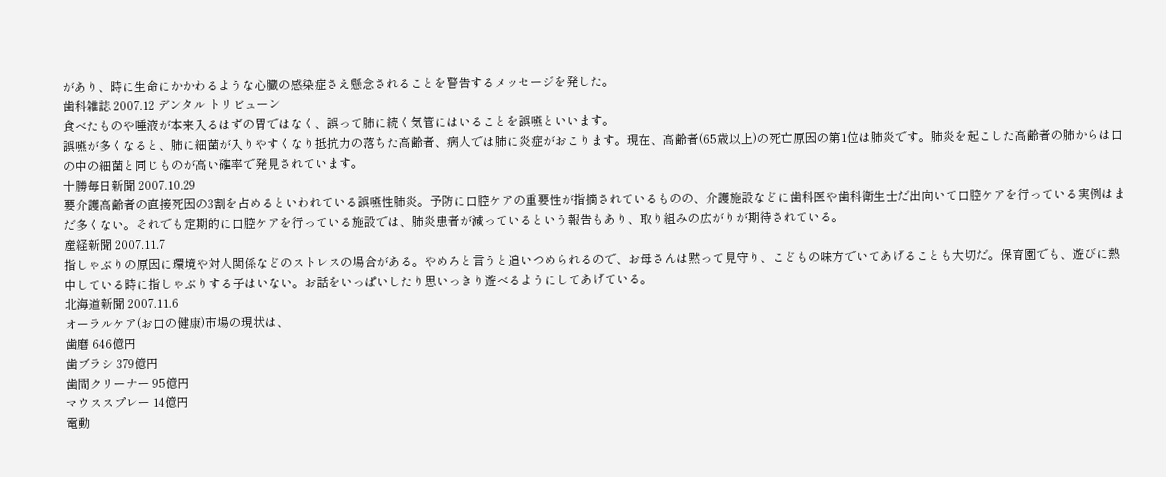があり、時に生命にかかわるような心臓の感染症さえ懸念されることを警告するメッセージを発した。
歯科雑誌 2007.12 デンタル トリビューン
食べたものや唾液が本来入るはずの胃ではなく、誤って肺に続く気管にはいることを誤嚥といいます。
誤嚥が多くなると、肺に細菌が入りやすくなり抵抗力の落ちた高齢者、病人では肺に炎症がおこります。現在、高齢者(65歳以上)の死亡原因の第1位は肺炎です。肺炎を起こした高齢者の肺からは口の中の細菌と同じものが高い確率で発見されています。
十勝毎日新聞 2007.10.29
要介護高齢者の直接死因の3割を占めるといわれている誤嚥性肺炎。予防に口腔ケアの重要性が指摘されているものの、介護施設などに歯科医や歯科衛生士だ出向いて口腔ケアを行っている実例はまだ多くない。それでも定期的に口腔ケアを行っている施設では、肺炎患者が減っているという報告もあり、取り組みの広がりが期待されている。
産経新聞 2007.11.7
指しゃぶりの原因に環境や対人関係などのストレスの場合がある。やめろと言うと追いつめられるので、お母さんは黙って見守り、こどもの味方でいてあげることも大切だ。保育園でも、遊びに熱中している時に指しゃぶりする子はいない。お話をいっぱいしたり思いっきり遊べるようにしてあげている。
北海道新聞 2007.11.6
オーラルケア(お口の健康)市場の現状は、
歯磨 646億円
歯ブラシ 379億円
歯間クリーナー 95億円
マウススプレー 14億円
電動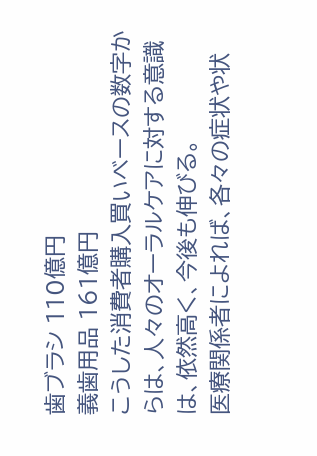歯ブラシ 110億円
義歯用品 161億円
こうした消費者購入買いベースの数字からは、人々のオーラルケアに対する意識は、依然高く、今後も伸びる。
医療関係者によれば、各々の症状や状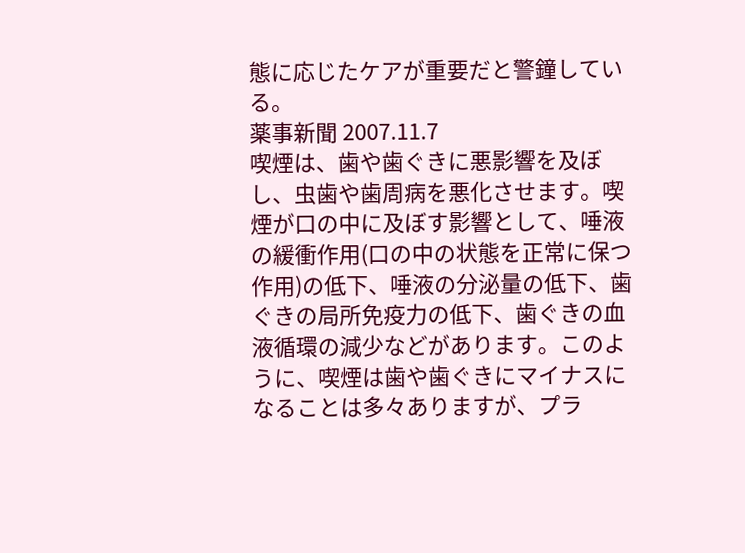態に応じたケアが重要だと警鐘している。
薬事新聞 2007.11.7
喫煙は、歯や歯ぐきに悪影響を及ぼし、虫歯や歯周病を悪化させます。喫煙が口の中に及ぼす影響として、唾液の緩衝作用(口の中の状態を正常に保つ作用)の低下、唾液の分泌量の低下、歯ぐきの局所免疫力の低下、歯ぐきの血液循環の減少などがあります。このように、喫煙は歯や歯ぐきにマイナスになることは多々ありますが、プラ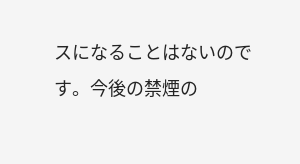スになることはないのです。今後の禁煙の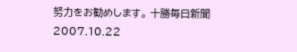努力をお勧めします。 十勝毎日新聞 2007.10.22